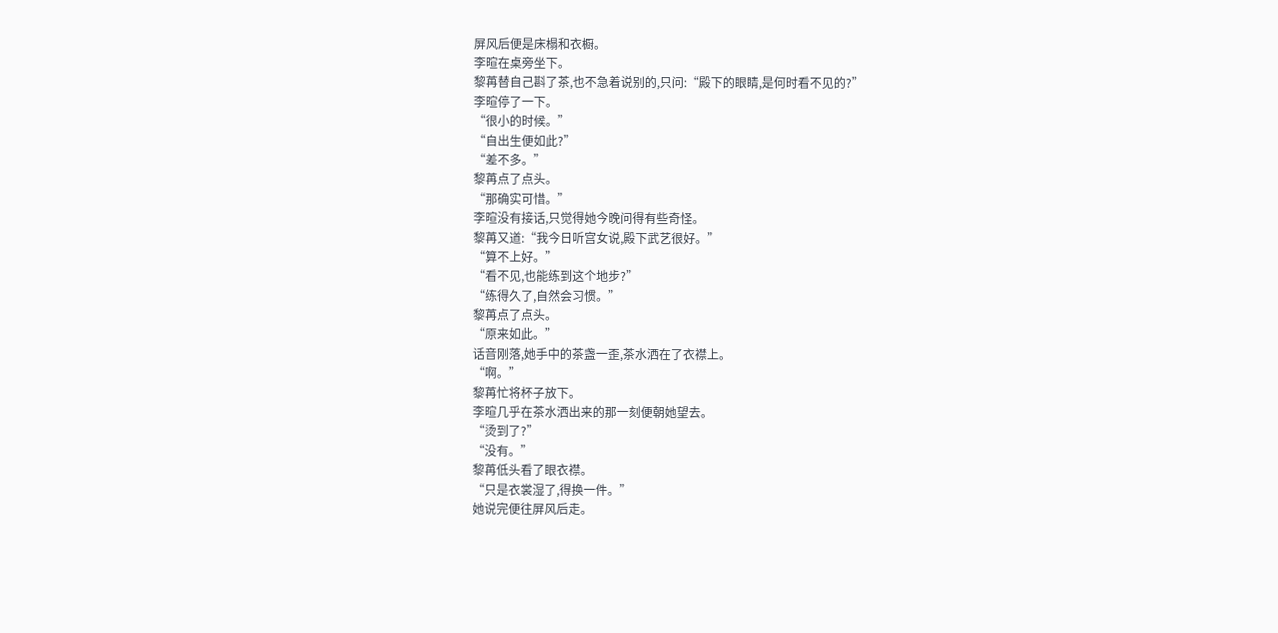屏风后便是床榻和衣橱。
李暄在桌旁坐下。
黎苒替自己斟了茶,也不急着说别的,只问:“殿下的眼睛,是何时看不见的?”
李暄停了一下。
“很小的时候。”
“自出生便如此?”
“差不多。”
黎苒点了点头。
“那确实可惜。”
李暄没有接话,只觉得她今晚问得有些奇怪。
黎苒又道:“我今日听宫女说,殿下武艺很好。”
“算不上好。”
“看不见,也能练到这个地步?”
“练得久了,自然会习惯。”
黎苒点了点头。
“原来如此。”
话音刚落,她手中的茶盏一歪,茶水洒在了衣襟上。
“啊。”
黎苒忙将杯子放下。
李暄几乎在茶水洒出来的那一刻便朝她望去。
“烫到了?”
“没有。”
黎苒低头看了眼衣襟。
“只是衣裳湿了,得换一件。”
她说完便往屏风后走。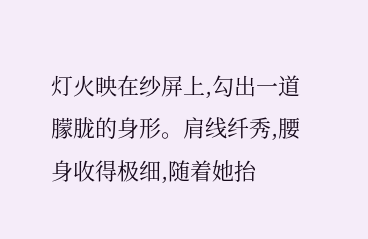灯火映在纱屏上,勾出一道朦胧的身形。肩线纤秀,腰身收得极细,随着她抬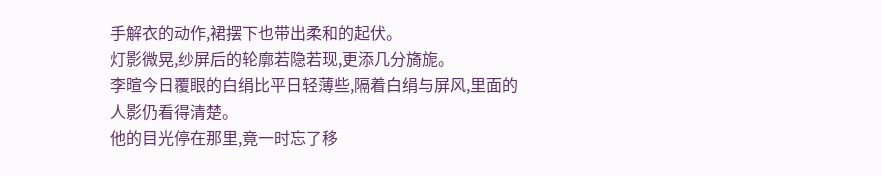手解衣的动作,裙摆下也带出柔和的起伏。
灯影微晃,纱屏后的轮廓若隐若现,更添几分旖旎。
李暄今日覆眼的白绢比平日轻薄些,隔着白绢与屏风,里面的人影仍看得清楚。
他的目光停在那里,竟一时忘了移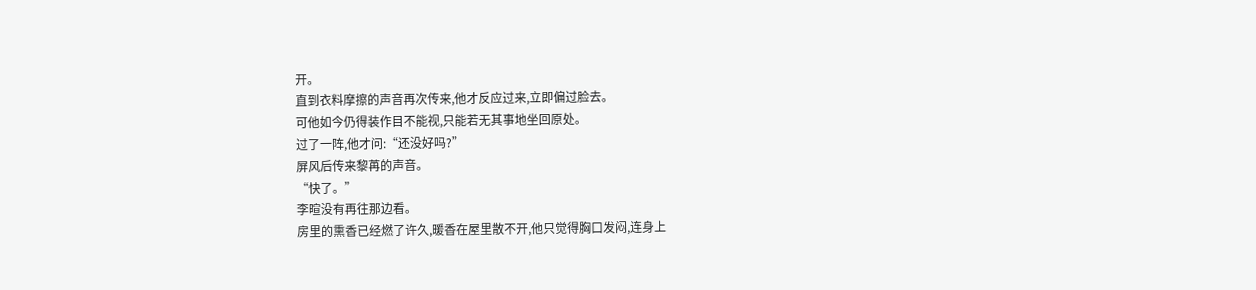开。
直到衣料摩擦的声音再次传来,他才反应过来,立即偏过脸去。
可他如今仍得装作目不能视,只能若无其事地坐回原处。
过了一阵,他才问:“还没好吗?”
屏风后传来黎苒的声音。
“快了。”
李暄没有再往那边看。
房里的熏香已经燃了许久,暖香在屋里散不开,他只觉得胸口发闷,连身上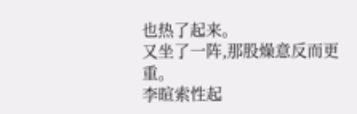也热了起来。
又坐了一阵,那股燥意反而更重。
李暄索性起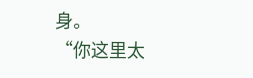身。
“你这里太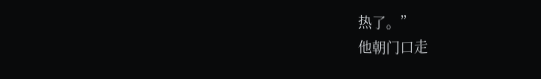热了。”
他朝门口走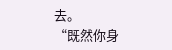去。
“既然你身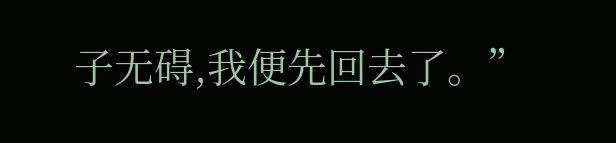子无碍,我便先回去了。”